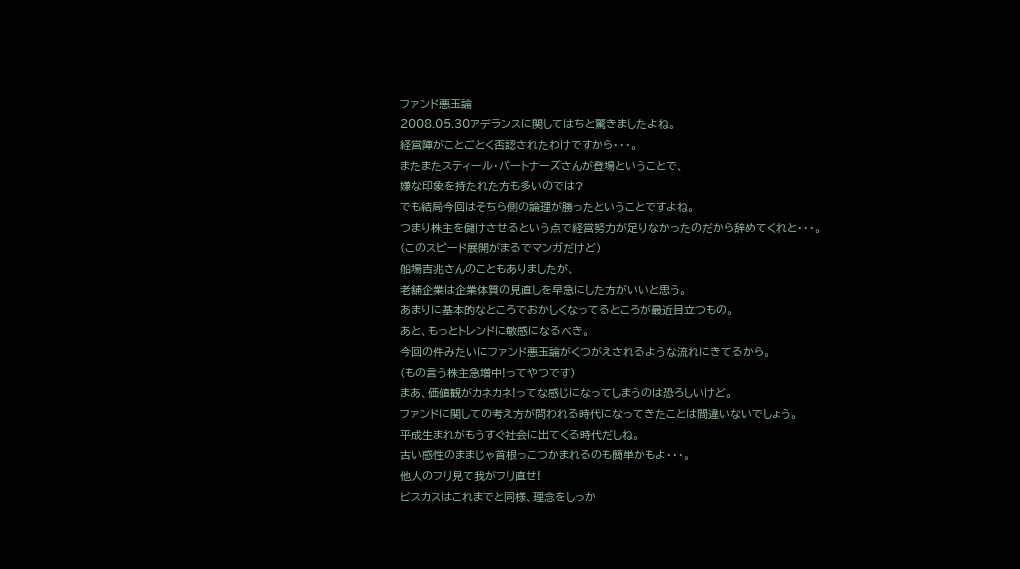ファンド悪玉論
2008.05.30アデランスに関してはちと驚きましたよね。
経営陣がことごとく否認されたわけですから・・・。
またまたスティール・パートナーズさんが登場ということで、
嫌な印象を持たれた方も多いのでは?
でも結局今回はそちら側の論理が勝ったということですよね。
つまり株主を儲けさせるという点で経営努力が足りなかったのだから辞めてくれと・・・。
(このスピード展開がまるでマンガだけど)
船場吉兆さんのこともありましたが、
老舗企業は企業体質の見直しを早急にした方がいいと思う。
あまりに基本的なところでおかしくなってるところが最近目立つもの。
あと、もっとトレンドに敏感になるべき。
今回の件みたいにファンド悪玉論がくつがえされるような流れにきてるから。
(もの言う株主急増中!ってやつです)
まあ、価値観がカネカネ!ってな感じになってしまうのは恐ろしいけど。
ファンドに関しての考え方が問われる時代になってきたことは間違いないでしょう。
平成生まれがもうすぐ社会に出てくる時代だしね。
古い感性のままじゃ首根っこつかまれるのも簡単かもよ・・・。
他人のフリ見て我がフリ直せ!
ビスカスはこれまでと同様、理念をしっか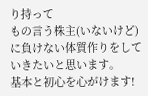り持って
もの言う株主(いないけど)に負けない体質作りをしていきたいと思います。
基本と初心を心がけます!